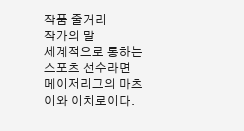작품 줄거리
작가의 말
세계적으로 통하는 스포츠 선수라면 메이저리그의 마츠이와 이치로이다.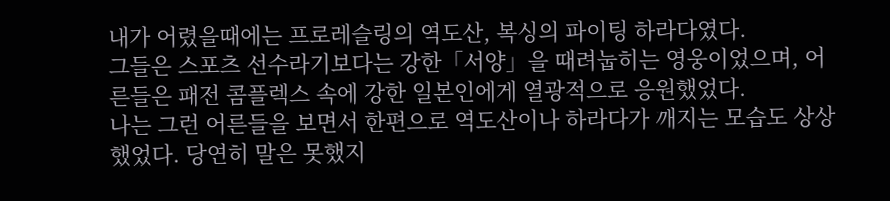내가 어렸을때에는 프로레슬링의 역도산, 복싱의 파이팅 하라다였다.
그들은 스포츠 선수라기보다는 강한「서양」을 때려눕히는 영웅이었으며, 어른들은 패전 콤플렉스 속에 강한 일본인에게 열광적으로 응원했었다.
나는 그런 어른들을 보면서 한편으로 역도산이나 하라다가 깨지는 모습도 상상했었다. 당연히 말은 못했지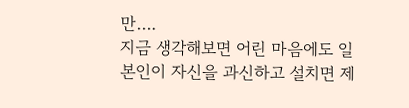만….
지금 생각해보면 어린 마음에도 일본인이 자신을 과신하고 설치면 제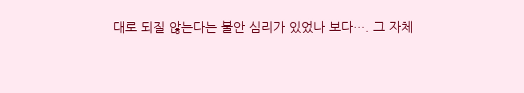대로 되질 않는다는 불안 심리가 있었나 보다…. 그 자체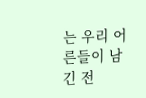는 우리 어른들이 남긴 전